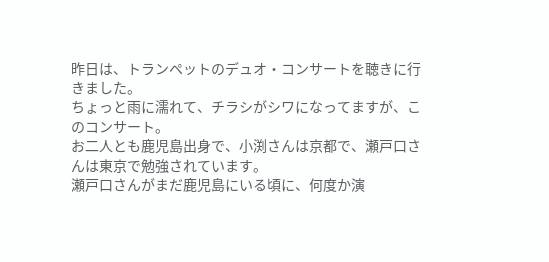昨日は、トランペットのデュオ・コンサートを聴きに行きました。
ちょっと雨に濡れて、チラシがシワになってますが、このコンサート。
お二人とも鹿児島出身で、小渕さんは京都で、瀬戸口さんは東京で勉強されています。
瀬戸口さんがまだ鹿児島にいる頃に、何度か演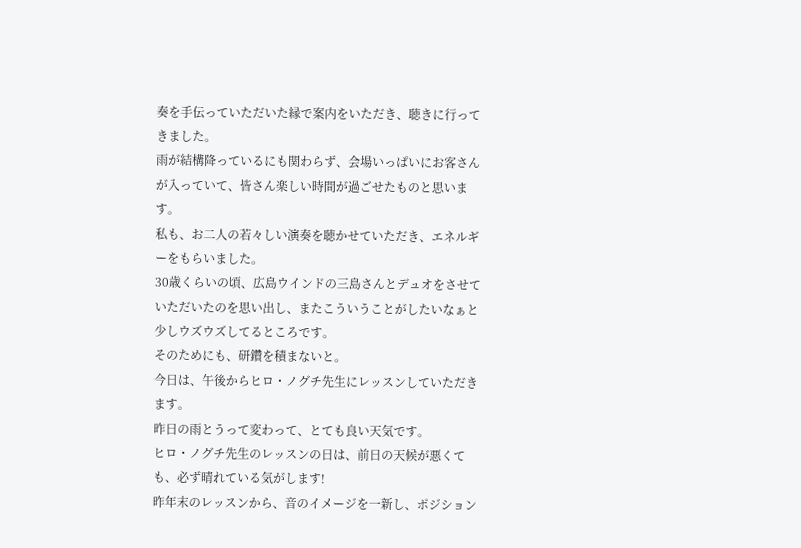奏を手伝っていただいた縁で案内をいただき、聴きに行ってきました。
雨が結構降っているにも関わらず、会場いっぱいにお客さんが入っていて、皆さん楽しい時間が過ごせたものと思います。
私も、お二人の若々しい演奏を聴かせていただき、エネルギーをもらいました。
30歳くらいの頃、広島ウインドの三島さんとデュオをさせていただいたのを思い出し、またこういうことがしたいなぁと少しウズウズしてるところです。
そのためにも、研鑽を積まないと。
今日は、午後からヒロ・ノグチ先生にレッスンしていただきます。
昨日の雨とうって変わって、とても良い天気です。
ヒロ・ノグチ先生のレッスンの日は、前日の天候が悪くても、必ず晴れている気がします!
昨年末のレッスンから、音のイメージを一新し、ポジション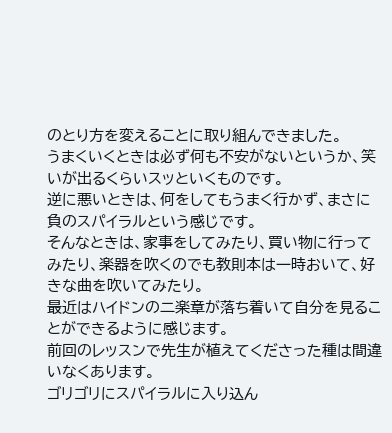のとり方を変えることに取り組んできました。
うまくいくときは必ず何も不安がないというか、笑いが出るくらいスッといくものです。
逆に悪いときは、何をしてもうまく行かず、まさに負のスパイラルという感じです。
そんなときは、家事をしてみたり、買い物に行ってみたり、楽器を吹くのでも教則本は一時おいて、好きな曲を吹いてみたり。
最近はハイドンの二楽章が落ち着いて自分を見ることができるように感じます。
前回のレッスンで先生が植えてくださった種は間違いなくあります。
ゴリゴリにスパイラルに入り込ん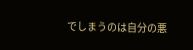でしまうのは自分の悪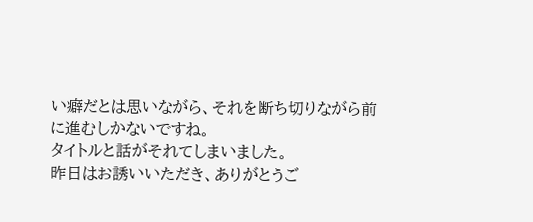い癖だとは思いながら、それを断ち切りながら前に進むしかないですね。
タイトルと話がそれてしまいました。
昨日はお誘いいただき、ありがとうご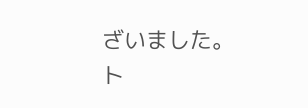ざいました。
ト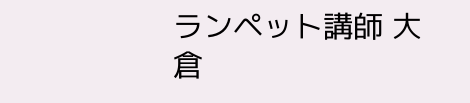ランペット講師 大倉